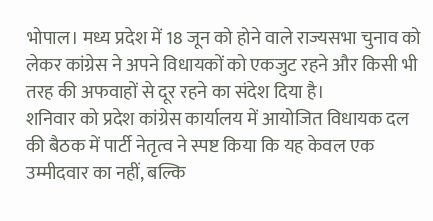भोपाल। मध्य प्रदेश में 18 जून को होने वाले राज्यसभा चुनाव को लेकर कांग्रेस ने अपने विधायकों को एकजुट रहने और किसी भी तरह की अफवाहों से दूर रहने का संदेश दिया है।
शनिवार को प्रदेश कांग्रेस कार्यालय में आयोजित विधायक दल की बैठक में पार्टी नेतृत्व ने स्पष्ट किया कि यह केवल एक उम्मीदवार का नहीं, बल्कि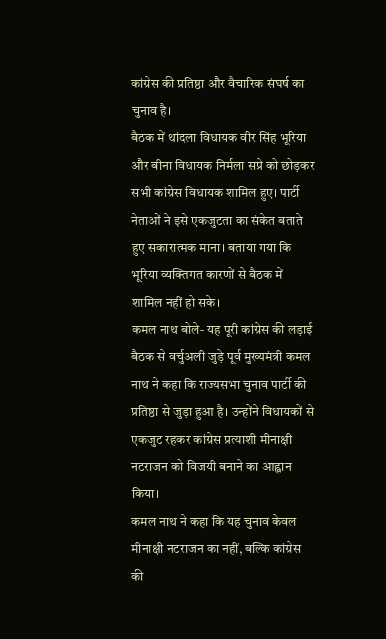कांग्रेस की प्रतिष्ठा और वैचारिक संघर्ष का चुनाव है।
बैठक में थांदला विधायक वीर सिंह भूरिया और बीना विधायक निर्मला सप्रे को छोड़कर सभी कांग्रेस विधायक शामिल हुए। पार्टी नेताओं ने इसे एकजुटता का संकेत बताते हुए सकारात्मक माना। बताया गया कि भूरिया व्यक्तिगत कारणों से बैठक में शामिल नहीं हो सके।
कमल नाथ बोले- यह पूरी कांग्रेस की लड़ाई
बैठक से वर्चुअली जुड़े पूर्व मुख्यमंत्री कमल नाथ ने कहा कि राज्यसभा चुनाव पार्टी की प्रतिष्ठा से जुड़ा हुआ है। उन्होंने विधायकों से एकजुट रहकर कांग्रेस प्रत्याशी मीनाक्षी नटराजन को विजयी बनाने का आह्वान किया।
कमल नाथ ने कहा कि यह चुनाव केवल मीनाक्षी नटराजन का नहीं, बल्कि कांग्रेस की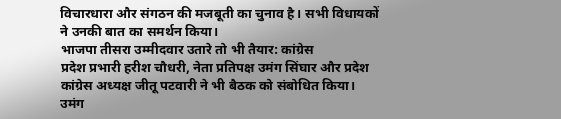विचारधारा और संगठन की मजबूती का चुनाव है। सभी विधायकों ने उनकी बात का समर्थन किया।
भाजपा तीसरा उम्मीदवार उतारे तो भी तैयार: कांग्रेस
प्रदेश प्रभारी हरीश चौधरी, नेता प्रतिपक्ष उमंग सिंघार और प्रदेश कांग्रेस अध्यक्ष जीतू पटवारी ने भी बैठक को संबोधित किया।
उमंग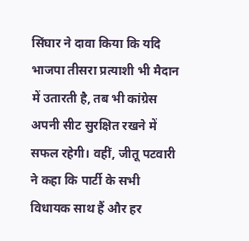सिंघार ने दावा किया कि यदि भाजपा तीसरा प्रत्याशी भी मैदान में उतारती है, तब भी कांग्रेस अपनी सीट सुरक्षित रखने में सफल रहेगी। वहीं, जीतू पटवारी ने कहा कि पार्टी के सभी विधायक साथ हैं और हर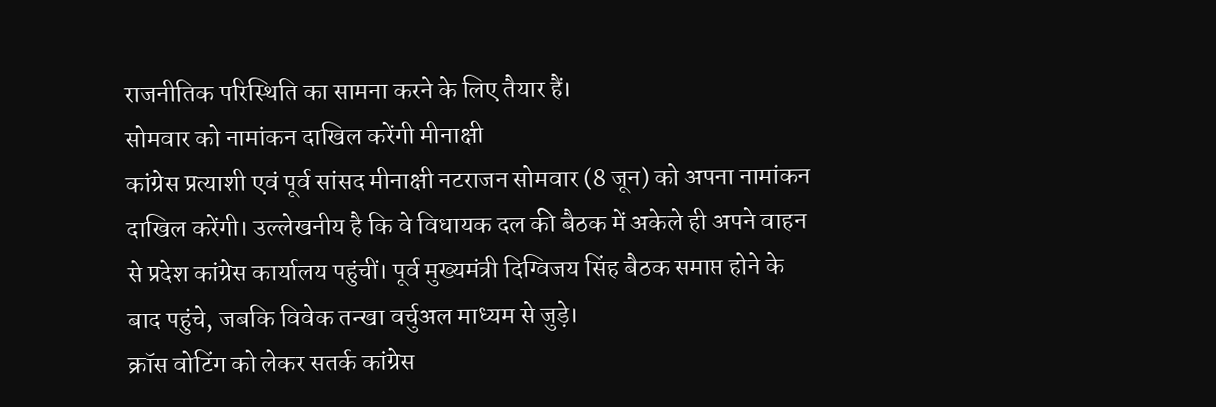राजनीतिक परिस्थिति का सामना करने के लिए तैयार हैं।
सोमवार को नामांकन दाखिल करेंगी मीनाक्षी
कांग्रेस प्रत्याशी एवं पूर्व सांसद मीनाक्षी नटराजन सोमवार (8 जून) को अपना नामांकन दाखिल करेंगी। उल्लेखनीय है कि वे विधायक दल की बैठक में अकेले ही अपने वाहन से प्रदेश कांग्रेस कार्यालय पहुंचीं। पूर्व मुख्यमंत्री दिग्विजय सिंह बैठक समाप्त होने के बाद पहुंचे, जबकि विवेक तन्खा वर्चुअल माध्यम से जुड़े।
क्रॉस वोटिंग को लेकर सतर्क कांग्रेस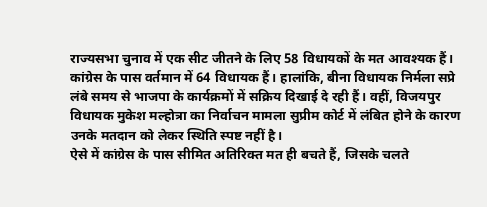राज्यसभा चुनाव में एक सीट जीतने के लिए 58 विधायकों के मत आवश्यक हैं। कांग्रेस के पास वर्तमान में 64 विधायक हैं। हालांकि, बीना विधायक निर्मला सप्रे लंबे समय से भाजपा के कार्यक्रमों में सक्रिय दिखाई दे रही हैं। वहीं, विजयपुर विधायक मुकेश मल्होत्रा का निर्वाचन मामला सुप्रीम कोर्ट में लंबित होने के कारण उनके मतदान को लेकर स्थिति स्पष्ट नहीं है।
ऐसे में कांग्रेस के पास सीमित अतिरिक्त मत ही बचते हैं, जिसके चलते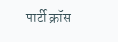पार्टी क्रॉस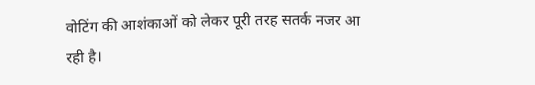वोटिंग की आशंकाओं को लेकर पूरी तरह सतर्क नजर आ रही है।